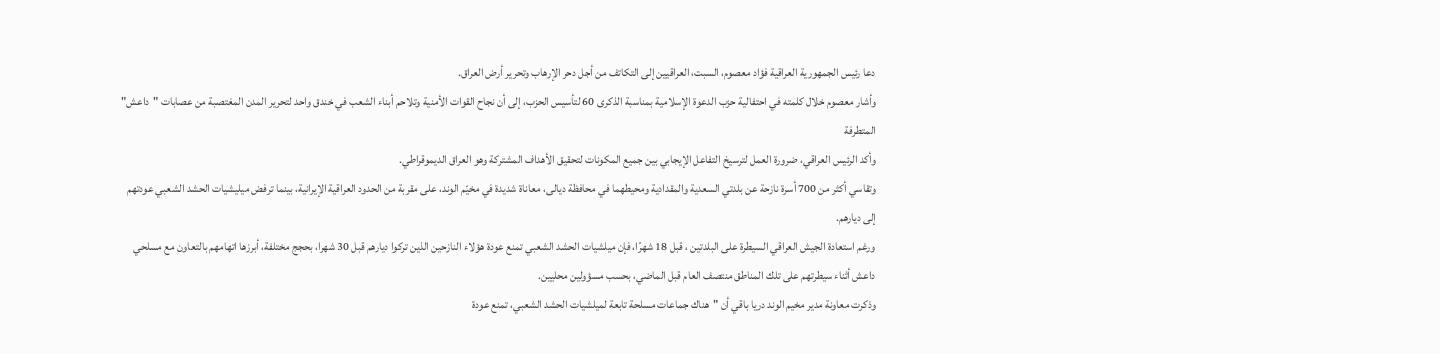دعا رئيس الجمهورية العراقية فؤاد معصوم، السبت، العراقيين إلى التكاتف من أجل دحر الإرهاب وتحرير أرض العراق.
وأشار معصوم خلال كلمته في احتفالية حزب الدعوة الإسلامية بمناسبة الذكرى 60 لتأسيس الحزب، إلى أن نجاح القوات الأمنية وتلاحم أبناء الشعب في خندق واحد لتحرير المدن المغتصبة من عصابات "داعش" المتطرفة
وأكد الرئيس العراقي، ضرورة العمل لترسيخ التفاعل الإيجابي بين جميع المكونات لتحقيق الأهداف المشتركة وهو العراق الديموقراطي.
وتقاسي أكثر من 700 أسرة نازحة عن بلدتي السعدية والمقدادية ومحيطهما في محافظة ديالى، معاناة شديدة في مخيّم الوند، على مقربة من الحدود العراقية الإيرانية، بينما ترفض ميليشيات الحشد الشعبي عودتهم إلى ديارهم.
ورغم استعادة الجيش العراقي السيطرة على البلدتين ، قبل 18 شهرًا، فإن ميلشيات الحشد الشعبي تمنع عودة هؤلاء النازحين الذين تركوا ديارهم قبل 30 شهرا، بحجج مختلفة، أبرزها اتهامهم بالتعاون مع مسلحي داعش أثناء سيطرتهم على تلك المناطق منتصف العام قبل الماضي، بحسب مسؤولين محليين.
وذكرت معاونة مدير مخيم الوند دريا باقي أن "هناك جماعات مسلحة تابعة لميلشيات الحشد الشعبي، تمنع عودة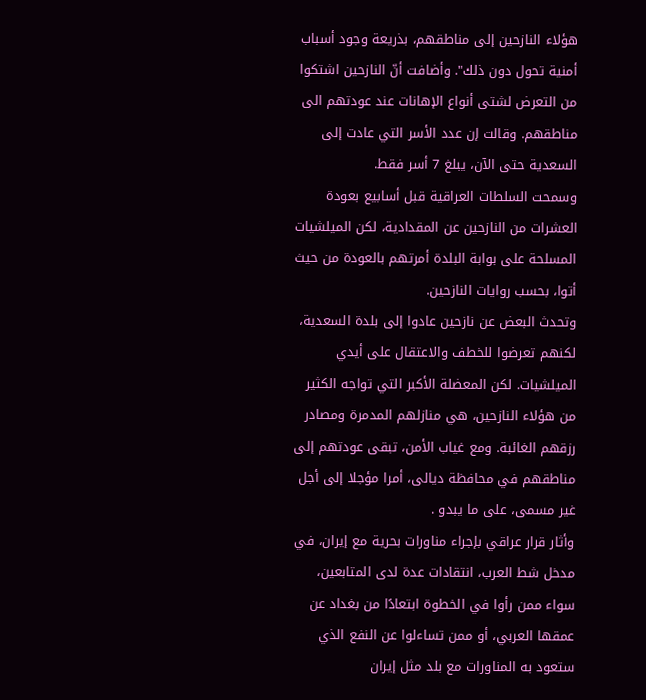هؤلاء النازحين إلى مناطقهم، بذريعة وجود أسباب أمنية تحول دون ذلك". وأضافت أنّ النازحين اشتكوا من التعرض لشتى أنواع الإهانات عند عودتهم الى مناطقهم. وقالت إن عدد الأسر التي عادت إلى السعدية حتى الآن، يبلغ 7 أسر فقط.
وسمحت السلطات العراقية قبل أسابيع بعودة العشرات من النازحين عن المقدادية، لكن الميلشيات المسلحة على بوابة البلدة أمرتهم بالعودة من حيث أتوا، بحسب روايات النازحين.
وتحدث البعض عن نازحين عادوا إلى بلدة السعدية، لكنهم تعرضوا للخطف والاعتقال على أيدي الميلشيات. لكن المعضلة الأكبر التي تواجه الكثير من هؤلاء النازحين، هي منازلهم المدمرة ومصادر رزقهم الغائبة. ومع غياب الأمن، تبقى عودتهم إلى مناطقهم في محافظة ديالى، أمرا مؤجلا إلى أجل غير مسمى، على ما يبدو .
وأثار قرار عراقي بإجراء مناورات بحرية مع إيران، في مدخل شط العرب، انتقادات عدة لدى المتابعين، سواء ممن رأوا في الخطوة ابتعادًا من بغداد عن عمقها العربي، أو ممن تساءلوا عن النفع الذي ستعود به المناورات مع بلد مثل إيران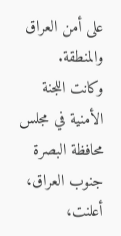على أمن العراق والمنطقة.
وكانت اللجنة الأمنية في مجلس محافظة البصرة جنوب العراق، أعلنت،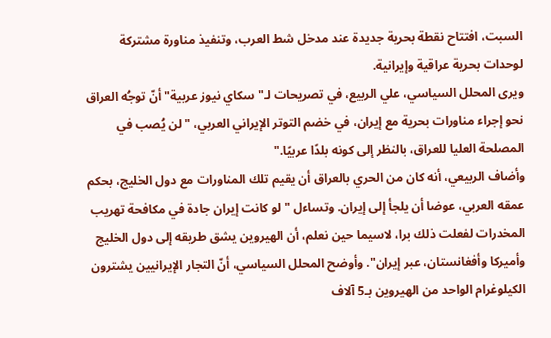السبت، افتتاح نقطة بحرية جديدة عند مدخل شط العرب، وتنفيذ مناورة مشتركة لوحدات بحرية عراقية وإيرانية.
ويرى المحلل السياسي، علي الربيع، في تصريحات لـ"سكاي نيوز عربية" أنّ توجُه العراق نحو إجراء مناورات بحرية مع إيران، في خضم التوتر الإيراني العربي، "لن يُصب في المصلحة العليا للعراق، بالنظر إلى كونه بلدًا عربيًا."
وأضاف الربيعي، أنه كان من الحري بالعراق أن يقيم تلك المناورات مع دول الخليج، بحكم عمقه العربي، عوضا أن يلجأ إلى إيران. وتساءل "لو كانت إيران جادة في مكافحة تهريب المخدرات لفعلت ذلك برا، لاسيما حين نعلم، أن الهيروين يشق طريقه إلى دول الخليج وأميركا وأفغانستان، عبر إيران". وأوضح المحلل السياسي، أنّ التجار الإيرانيين يشترون الكيلوغرام الواحد من الهيروين بـ5 آلاف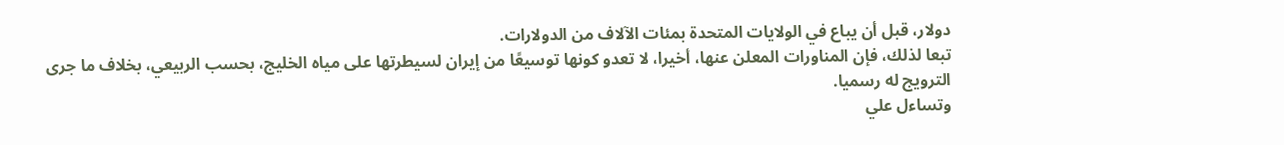دولار، قبل أن يباع في الولايات المتحدة بمئات الآلاف من الدولارات.
تبعا لذلك، فإن المناورات المعلن عنها، أخيرا، لا تعدو كونها توسيعًا من إيران لسيطرتها على مياه الخليج، بحسب الربيعي، بخلاف ما جرى الترويج له رسميا.
وتساءل علي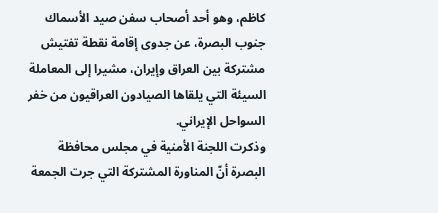كاظم، وهو أحد أصحاب سفن صيد الأسماك جنوب البصرة، عن جدوى إقامة نقطة تفتيش مشتركة بين العراق وإيران، مشيرا إلى المعاملة السيئة التي يلقاها الصيادون العراقيون من خفر السواحل الإيراني.
وذكرت اللجنة الأمنية في مجلس محافظة البصرة أنّ المناورة المشتركة التي جرت الجمعة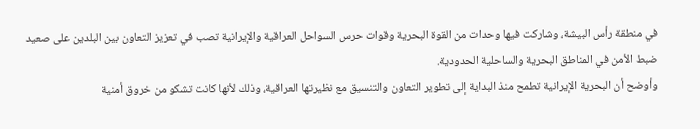في منطقة رأس البيشة، وشاركت فيها وحدات من القوة البحرية وقوات حرس السواحل العراقية والإيرانية تصب في تعزيز التعاون بين البلدين على صعيد ضبط الأمن في المناطق البحرية والساحلية الحدودية.
وأوضح أن البحرية الإيرانية تطمح منذ البداية إلى تطوير التعاون والتنسيق مع نظيرتها العراقية، وذلك لأنها كانت تشكو من خروق أمنية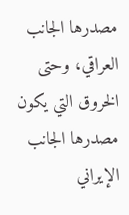مصدرها الجانب العراقي، وحتى الخروق التي يكون مصدرها الجانب الإيراني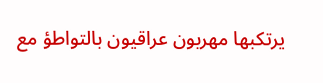يرتكبها مهربون عراقيون بالتواطؤ مع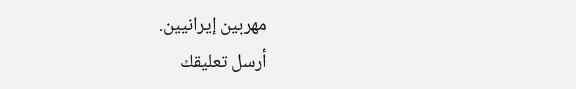مهربين إيرانيين.
أرسل تعليقك